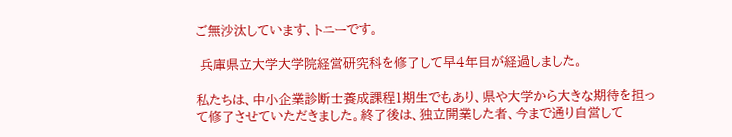ご無沙汰しています、トニーです。

 兵庫県立大学大学院経営研究科を修了して早4年目が経過しました。

私たちは、中小企業診断士養成課程1期生でもあり、県や大学から大きな期待を担って修了させていただきました。終了後は、独立開業した者、今まで通り自営して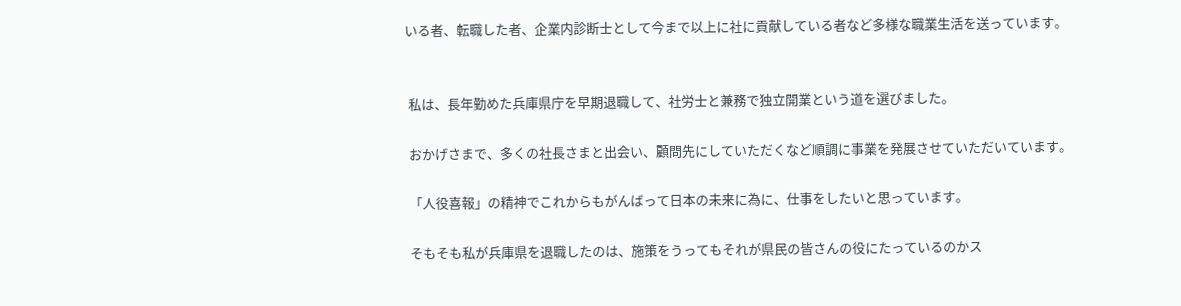いる者、転職した者、企業内診断士として今まで以上に社に貢献している者など多様な職業生活を送っています。


 私は、長年勤めた兵庫県庁を早期退職して、社労士と兼務で独立開業という道を選びました。

 おかげさまで、多くの社長さまと出会い、顧問先にしていただくなど順調に事業を発展させていただいています。

 「人役喜報」の精神でこれからもがんばって日本の未来に為に、仕事をしたいと思っています。

 そもそも私が兵庫県を退職したのは、施策をうってもそれが県民の皆さんの役にたっているのかス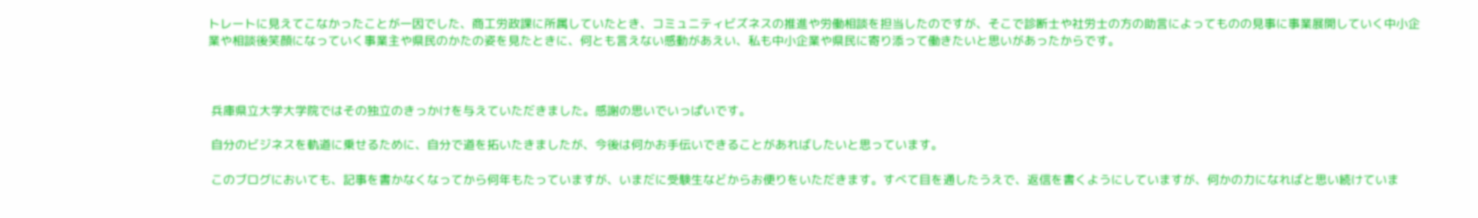トレートに見えてこなかったことが一因でした、商工労政課に所属していたとき、コミュニティビズネスの推進や労働相談を担当したのですが、そこで診断士や社労士の方の助言によってものの見事に事業展開していく中小企業や相談後笑顔になっていく事業主や県民のかたの姿を見たときに、何とも言えない感動があえい、私も中小企業や県民に寄り添って働きたいと思いがあったからです。



 兵庫県立大学大学院ではその独立のきっかけを与えていただきました。感謝の思いでいっぱいです。

 自分のビジネスを軌道に乗せるために、自分で道を拓いたきましたが、今後は何かお手伝いできることがあればしたいと思っています。

 このブログにおいても、記事を書かなくなってから何年もたっていますが、いまだに受験生などからお便りをいただきます。すべて目を通したうえで、返信を書くようにしていますが、何かの力になればと思い続けていま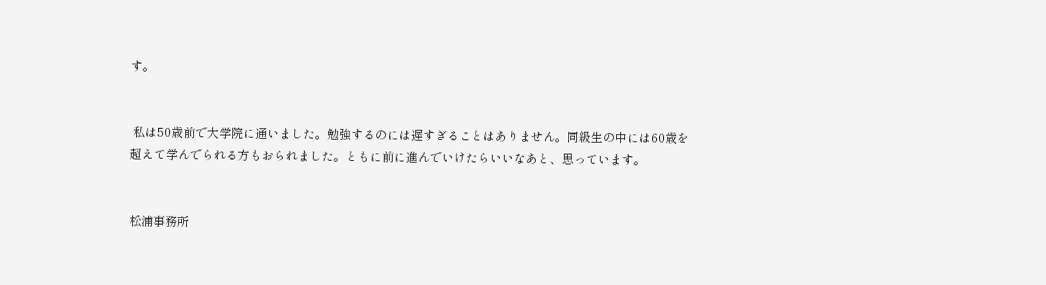す。


 私は50歳前で大学院に通いました。勉強するのには遅すぎることはありません。同級生の中には60歳を超えて学んでられる方もおられました。ともに前に進んでいけたらいいなあと、思っています。


松浦事務所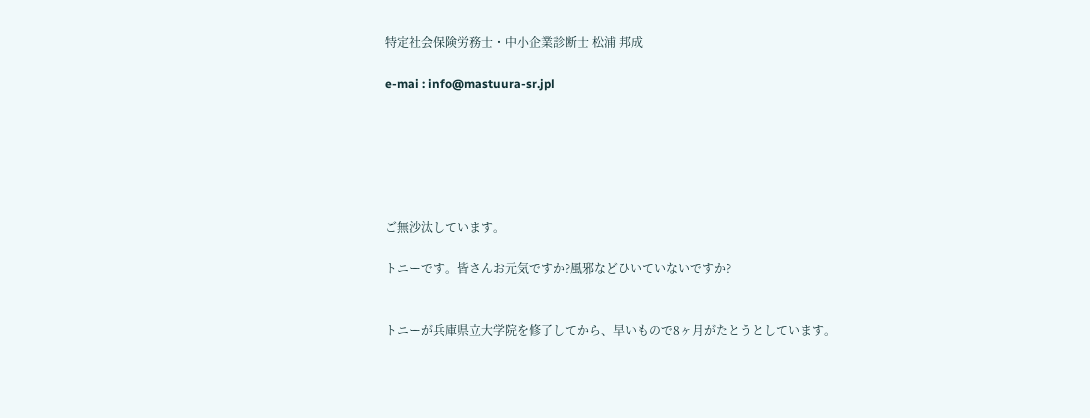特定社会保険労務士・中小企業診断士 松浦 邦成

e-mai : info@mastuura-sr.jpl






ご無沙汰しています。

トニーです。皆さんお元気ですか?風邪などひいていないですか?


トニーが兵庫県立大学院を修了してから、早いもので8ヶ月がたとうとしています。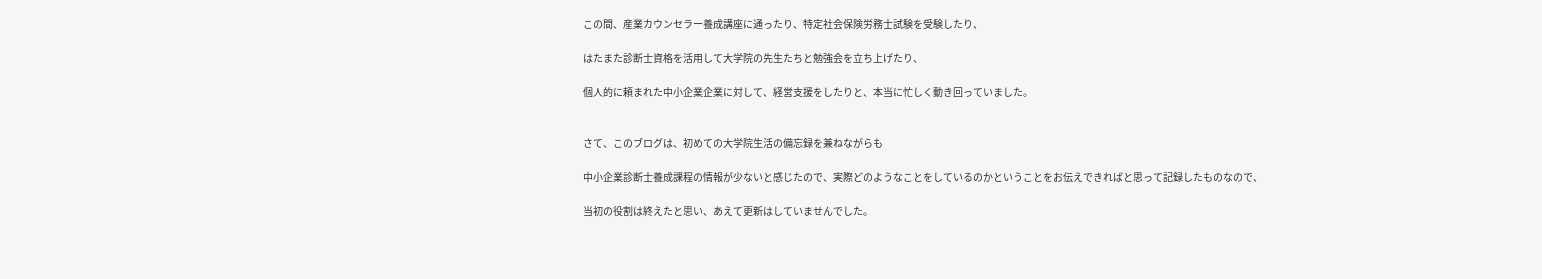この間、産業カウンセラー養成講座に通ったり、特定社会保険労務士試験を受験したり、

はたまた診断士資格を活用して大学院の先生たちと勉強会を立ち上げたり、

個人的に頼まれた中小企業企業に対して、経営支援をしたりと、本当に忙しく動き回っていました。


さて、このブログは、初めての大学院生活の備忘録を兼ねながらも

中小企業診断士養成課程の情報が少ないと感じたので、実際どのようなことをしているのかということをお伝えできればと思って記録したものなので、

当初の役割は終えたと思い、あえて更新はしていませんでした。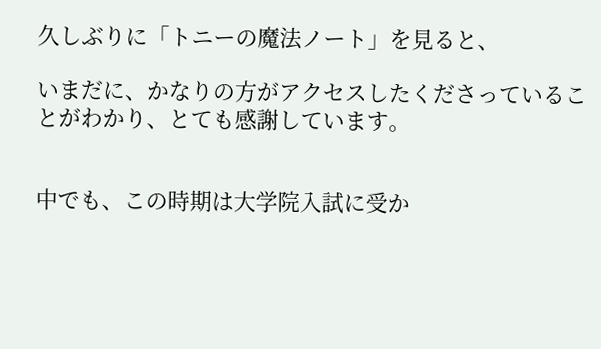久しぶりに「トニーの魔法ノート」を見ると、

いまだに、かなりの方がアクセスしたくださっていることがわかり、とても感謝しています。


中でも、この時期は大学院入試に受か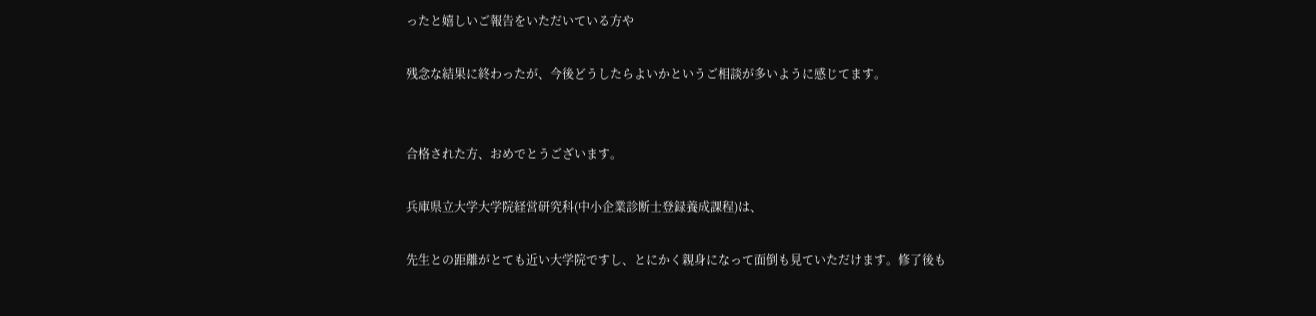ったと嬉しいご報告をいただいている方や

残念な結果に終わったが、今後どうしたらよいかというご相談が多いように感じてます。


合格された方、おめでとうございます。

兵庫県立大学大学院経営研究科(中小企業診断士登録養成課程)は、

先生との距離がとても近い大学院ですし、とにかく親身になって面倒も見ていただけます。修了後も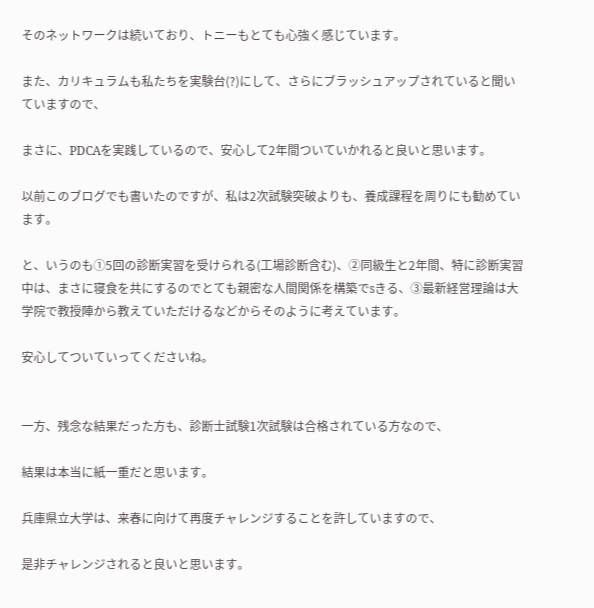そのネットワークは続いており、トニーもとても心強く感じています。

また、カリキュラムも私たちを実験台(?)にして、さらにブラッシュアップされていると聞いていますので、

まさに、PDCAを実践しているので、安心して2年間ついていかれると良いと思います。

以前このブログでも書いたのですが、私は2次試験突破よりも、養成課程を周りにも勧めています。

と、いうのも①5回の診断実習を受けられる(工場診断含む)、②同級生と2年間、特に診断実習中は、まさに寝食を共にするのでとても親密な人間関係を構築でsきる、③最新経営理論は大学院で教授陣から教えていただけるなどからそのように考えています。

安心してついていってくださいね。


一方、残念な結果だった方も、診断士試験1次試験は合格されている方なので、

結果は本当に紙一重だと思います。

兵庫県立大学は、来春に向けて再度チャレンジすることを許していますので、

是非チャレンジされると良いと思います。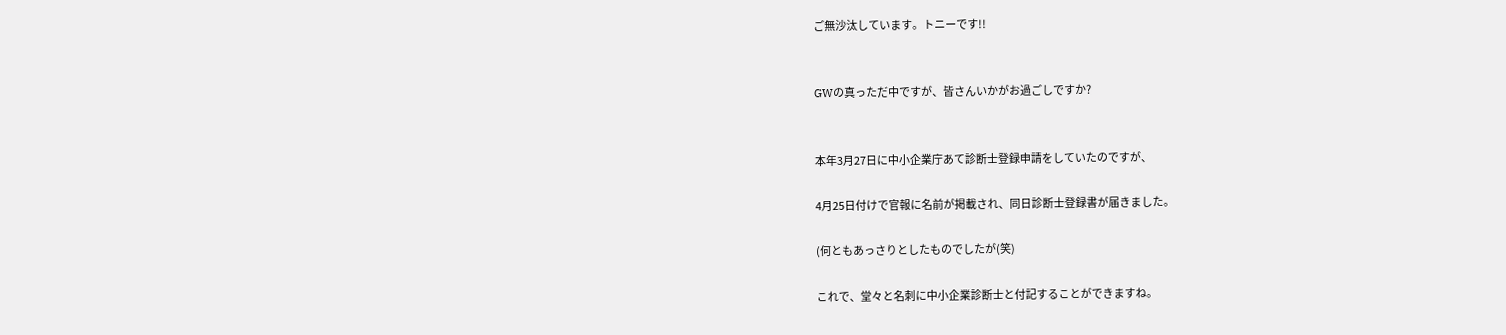ご無沙汰しています。トニーです!!


GWの真っただ中ですが、皆さんいかがお過ごしですか?


本年3月27日に中小企業庁あて診断士登録申請をしていたのですが、

4月25日付けで官報に名前が掲載され、同日診断士登録書が届きました。

(何ともあっさりとしたものでしたが(笑)

これで、堂々と名刺に中小企業診断士と付記することができますね。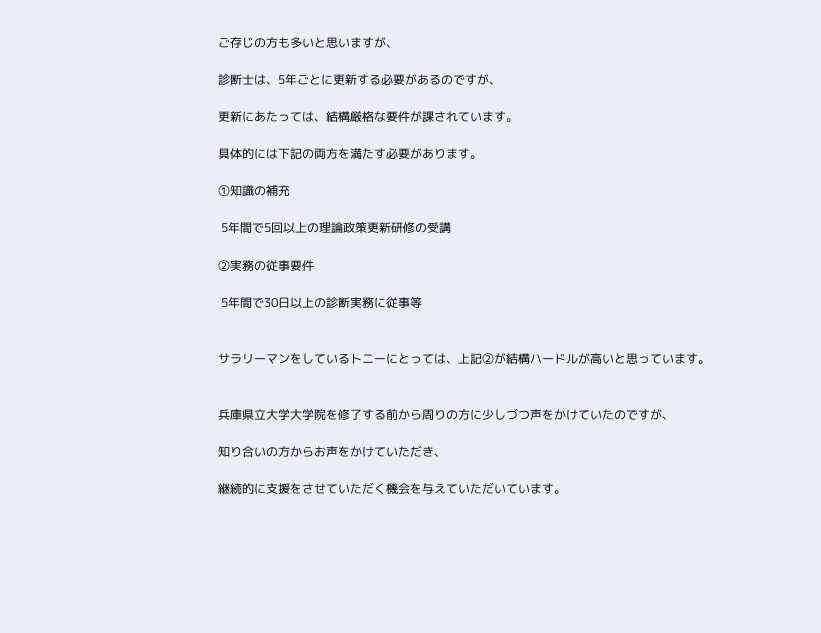ご存じの方も多いと思いますが、

診断士は、5年ごとに更新する必要があるのですが、

更新にあたっては、結構厳格な要件が課されています。

具体的には下記の両方を満たす必要があります。

①知識の補充

 5年間で5回以上の理論政策更新研修の受講

②実務の従事要件

 5年間で30日以上の診断実務に従事等


サラリーマンをしているトニーにとっては、上記②が結構ハードルが高いと思っています。


兵庫県立大学大学院を修了する前から周りの方に少しづつ声をかけていたのですが、

知り合いの方からお声をかけていただき、

継続的に支援をさせていただく機会を与えていただいています。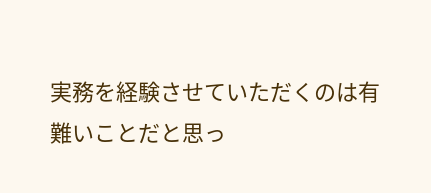実務を経験させていただくのは有難いことだと思っ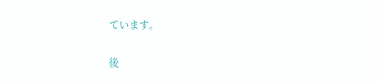ています。

後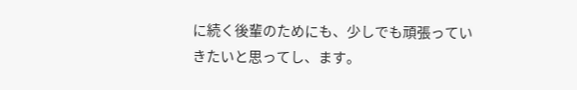に続く後輩のためにも、少しでも頑張っていきたいと思ってし、ます。